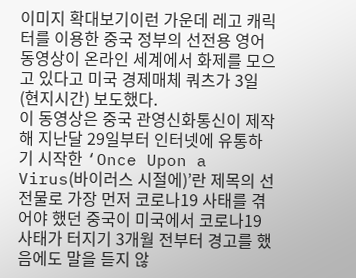이미지 확대보기이런 가운데 레고 캐릭터를 이용한 중국 정부의 선전용 영어 동영상이 온라인 세계에서 화제를 모으고 있다고 미국 경제매체 쿼츠가 3일(현지시간) 보도했다.
이 동영상은 중국 관영신화통신이 제작해 지난달 29일부터 인터넷에 유통하기 시작한 ‘Once Upon a Virus(바이러스 시절에)’란 제목의 선전물로 가장 먼저 코로나19 사태를 겪어야 했던 중국이 미국에서 코로나19 사태가 터지기 3개월 전부터 경고를 했음에도 말을 듣지 않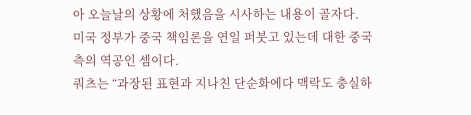아 오늘날의 상황에 처했음을 시사하는 내용이 골자다.
미국 정부가 중국 책임론을 연일 퍼붓고 있는데 대한 중국 측의 역공인 셈이다.
쿼츠는 “과장된 표현과 지나친 단순화에다 맥락도 충실하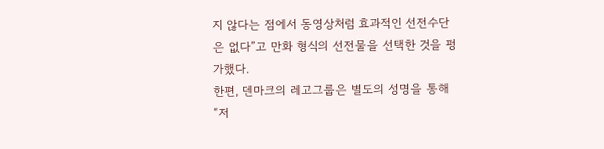지 않다는 점에서 동영상처럼 효과적인 선전수단은 없다”고 만화 형식의 선전물을 선택한 것을 펑가했다.
한편, 덴마크의 레고그룹은 별도의 성명을 통해 “저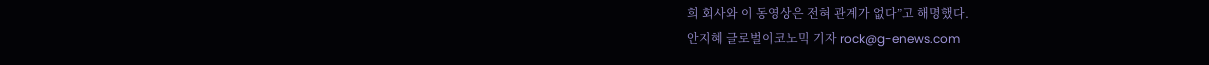희 회사와 이 동영상은 전혀 관계가 없다”고 해명했다.
안지혜 글로벌이코노믹 기자 rock@g-enews.com